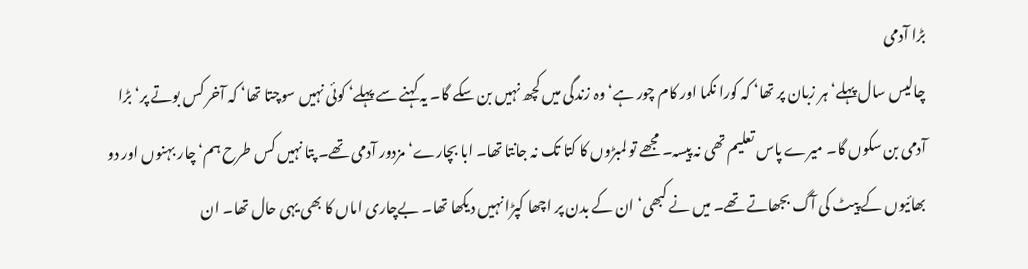بڑا آدمی
چالیس سال پہلے‘ ہر زبان پر تھا‘ کہ کورا نکما اور کام چور ہے‘ وہ زندگی میں کچھ نہیں بن سکے گا۔ یہ کہنے سے پہلے‘ کوئی نہیں سوچتا تھا‘ کہ آخر کس بوتے پر‘ بڑا آدمی بن سکوں گا۔ میرے پاس تعلیم تھی نہ پیسہ۔ مجھے تو لمبڑوں کا کتا تک نہ جانتا تھا۔ ابا بچارے‘ مزدور آدمی تھے۔ پتا نہیں کس طرح ہم‘ چار بہنوں اور دو بھائیوں کے پیٹ کی آگ بجھاتے تھے۔ میں نے کبھی‘ ان کے بدن پر اچھا کپڑا نہیں دیکھا تھا۔ بےچاری اماں کا بھی یہی حال تھا۔ ان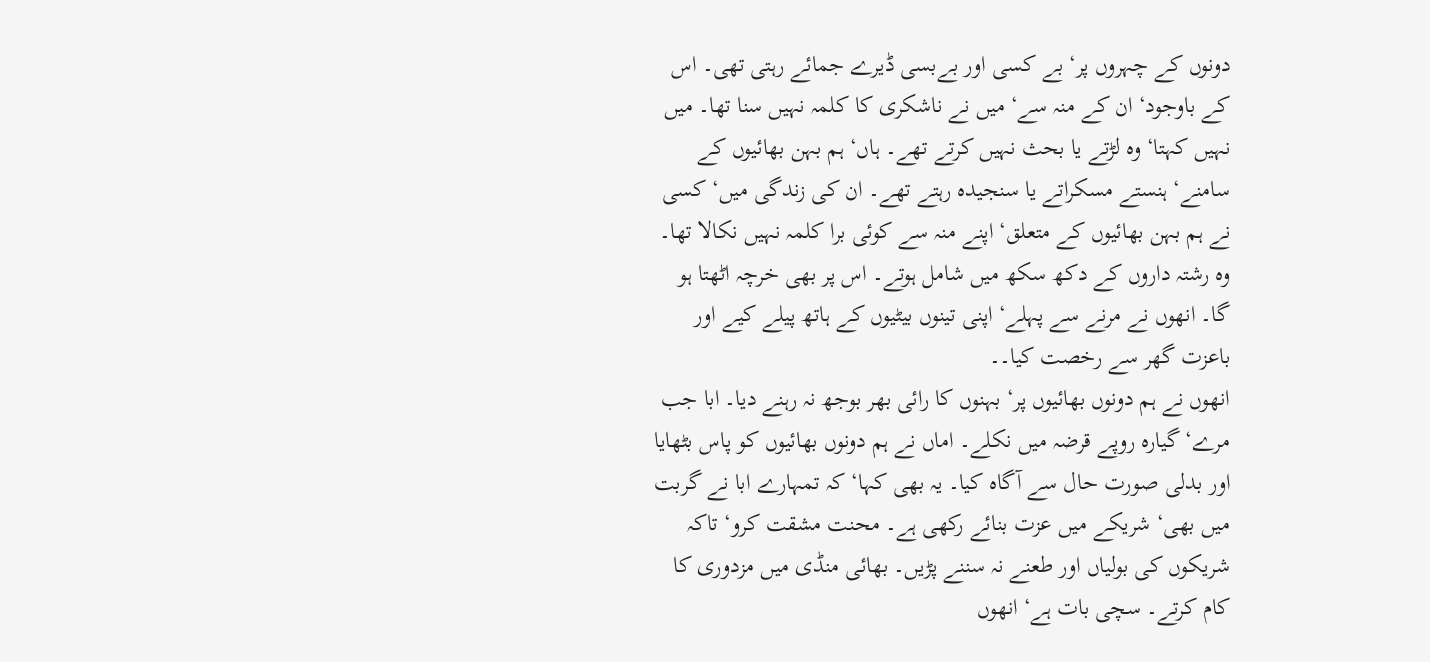دونوں کے چہروں پر‘ بے کسی اور بےبسی ڈیرے جمائے رہتی تھی۔ اس کے باوجود‘ ان کے منہ سے‘ میں نے ناشکری کا کلمہ نہیں سنا تھا۔ میں نہیں کہتا‘ وہ لڑتے یا بحث نہیں کرتے تھے۔ ہاں‘ ہم بہن بھائیوں کے سامنے‘ ہنستے مسکراتے یا سنجیدہ رہتے تھے۔ ان کی زندگی میں‘ کسی نے ہم بہن بھائیوں کے متعلق‘ اپنے منہ سے کوئی برا کلمہ نہیں نکالا تھا۔ وہ رشتہ داروں کے دکھ سکھ میں شامل ہوتے۔ اس پر بھی خرچہ اٹھتا ہو گا۔ انھوں نے مرنے سے پہلے‘ اپنی تینوں بیٹیوں کے ہاتھ پیلے کیے اور باعزت گھر سے رخصت کیا۔۔
انھوں نے ہم دونوں بھائیوں پر‘ بہنوں کا رائی بھر بوجھ نہ رہنے دیا۔ ابا جب مرے‘ گیارہ روپے قرضہ میں نکلے۔ اماں نے ہم دونوں بھائیوں کو پاس بٹھایا اور بدلی صورت حال سے آگاہ کیا۔ یہ بھی کہا‘ کہ تمہارے ابا نے گربت میں بھی‘ شریکے میں عزت بنائے رکھی ہے۔ محنت مشقت کرو‘ تاکہ شریکوں کی بولیاں اور طعنے نہ سننے پڑیں۔ بھائی منڈی میں مزدوری کا کام کرتے۔ سچی بات ہے‘ انھوں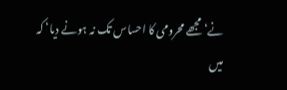نے‘ مجھے محرومی کا احساس تک نہ ہونے دیا‘ کہ میں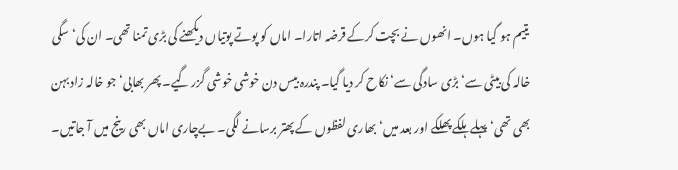یتیم ہو گیا ہوں۔ انھوں نے بچت کرکے قرضہ اتارا۔ اماں کو پوتے پوتیاں دیکھنے کی بڑی تمنا تھی۔ ان کی‘ سگی خالہ کی بیٹی سے‘ بڑی سادگی سے‘ نکاح کر دیا گیا۔ پندرہ بیس دن خوشی خوشی گزر گیے۔ پھر بھابی‘ جو خالہ زاد بہن بھی تھی‘ پہلے ہلکے پھلکے اور بعد میں‘ بھاری لفظوں کے پھتر برسانے لگی۔ بےچاری اماں بھی رینج میں آ جاتیں۔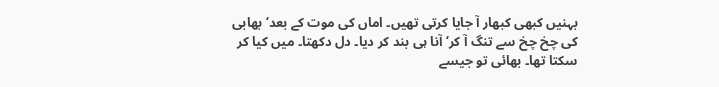بہنیں کبھی کبھار آ جایا کرتی تھیں۔ اماں کی موت کے بعد‘ بھابی کی چخ چخ سے تنگ آ کر‘ آنا ہی بند کر دیا۔ دل دکھتا۔ میں کیا کر سکتا تھا۔ بھائی تو جیسے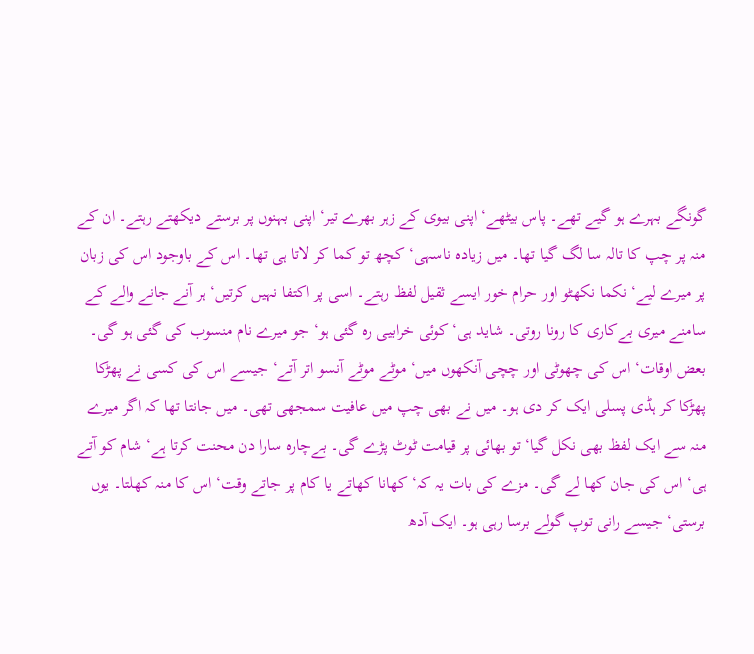گونگے بہرے ہو گیے تھے۔ پاس بیٹھے‘ اپنی بیوی کے زہر بھرے تیر‘ اپنی بہنوں پر برستے دیکھتے رہتے۔ ان کے منہ پر چپ کا تالہ سا لگ گیا تھا۔ میں زیادہ ناسہی‘ کچھ تو کما کر لاتا ہی تھا۔ اس کے باوجود اس کی زبان پر میرے لیے‘ نکما نکھٹو اور حرام خور ایسے ثقیل لفظ رہتے۔ اسی پر اکتفا نہیں کرتیں‘ ہر آنے جانے والے کے سامنے میری بےکاری کا رونا روتی۔ شاید ہی‘ کوئی خرابیی رہ گئی ہو‘ جو میرے نام منسوب کی گئی ہو گی۔
بعض اوقات‘ اس کی چھوٹی اور چچی آنکھوں میں‘ موٹے موٹے آنسو اتر آتے‘ جیسے اس کی کسی نے پھڑکا پھڑکا کر ہڈی پسلی ایک کر دی ہو۔ میں نے بھی چپ میں عافیت سمجھی تھی۔ میں جانتا تھا کہ اگر میرے منہ سے ایک لفظ بھی نکل گیا‘ تو بھائی پر قیامت ٹوٹ پڑے گی۔ بےچارہ سارا دن محنت کرتا ہے‘ شام کو آتے ہی‘ اس کی جان کھا لے گی۔ مزے کی بات یہ کہ‘ کھانا کھاتے یا کام پر جاتے وقت‘ اس کا منہ کھلتا۔ یوں برستی‘ جیسے رانی توپ گولے برسا رہی ہو۔ ایک آدھ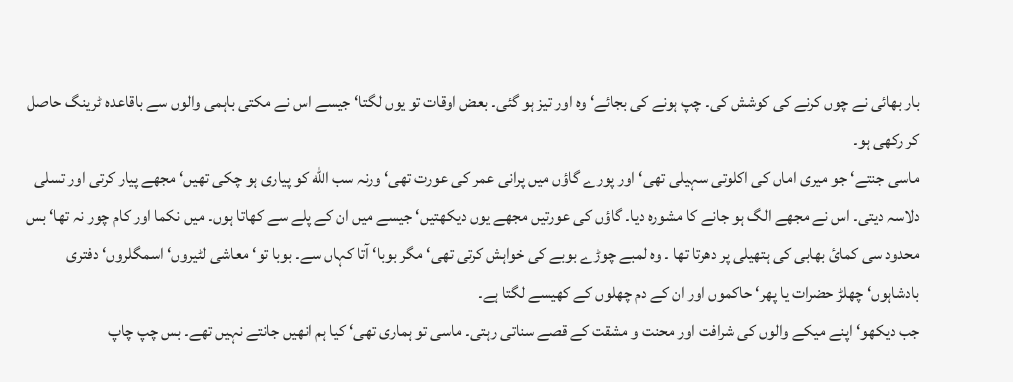بار بھائی نے چوں کرنے کی کوشش کی۔ چپ ہونے کی بجائے‘ وہ اور تیز ہو گئی۔ بعض اوقات تو یوں لگتا‘ جیسے اس نے مکتی باہمی والوں سے باقاعدہ ٹرینگ حاصل کر رکھی ہو۔
ماسی جنتے‘ جو میری اماں کی اکلوتی سہیلی تھی‘ اور پورے گاؤں میں پرانی عمر کی عورت تھی‘ ورنہ سب الله کو پیاری ہو چکی تھیں‘ مجھے پیار کرتی اور تسلی دلاسہ دیتی۔ اس نے مجھے الگ ہو جانے کا مشورہ دیا۔ گاؤں کی عورتیں مجھے یوں دیکھتیں‘ جیسے میں ان کے پلے سے کھاتا ہوں۔ میں نکما اور کام چور نہ تھا‘ بس محدود سی کمائ بھابی کی ہتھیلی پر دھرتا تھا ۔ وہ لمبے چوڑے بوبے کی خواہش کرتی تھی‘ مگر بوبا‘ آتا کہاں سے۔ بوبا تو‘ معاشی لٹیروں‘ اسمگلروں‘ دفتری بادشاہوں‘ چھلڑ حضرات یا پھر‘ حاکموں اور ان کے دم چھلوں کے کھیسے لگتا ہے۔
جب دیکھو‘ اپنے میکے والوں کی شرافت اور محنت و مشقت کے قصے سناتی رہتی۔ ماسی تو ہماری تھی‘ کیا ہم انھیں جانتے نہیں تھے۔ بس چپ چاپ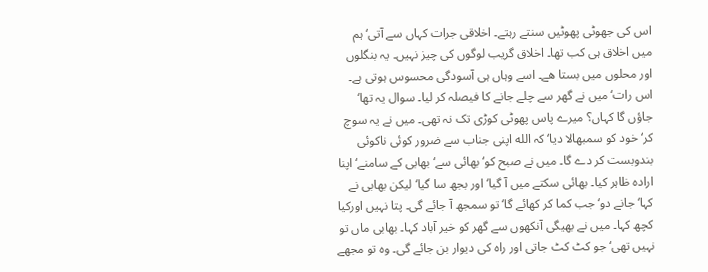اس کی جھوٹی پھوٹیں سنتے رہتے۔ اخلاقی جرات کہاں سے آتی‘ ہم میں اخلاق ہی کب تھا۔ اخلاق گریب لوگوں کی چیز نہیں۔ یہ بنگلوں اور محلوں میں بستا ھے۔ اسے وہاں ہی آسودگی محسوس ہوتی ہے۔
اس رات‘ میں نے گھر سے چلے جانے کا فیصلہ کر لیا۔ سوال یہ تھا‘ جاؤں گا کہاں؟ میرے پاس پھوٹی کوڑی تک نہ تھی۔ میں نے یہ سوچ کر‘ خود کو سمبھالا دیا‘ کہ الله اپنی جناب سے ضرور کوئی ناکوئی بندوبست کر دے گا۔ میں نے صبح کو‘ بھائی سے‘ بھابی کے سامنے‘ اپنا ارادہ ظاہر کیا۔ بھائی سکتے میں آ گیا‘ اور بجھ سا گیا‘ لیکن بھابی نے کہا‘ جانے دو‘ جب کما کر کھائے گا‘ تو سمجھ آ جائے گی۔ پتا نہیں اورکیا کچھ کہا۔ میں نے بھیگی آنکھوں سے گھر کو خیر آباد کہا۔ بھابی ماں تو نہیں تھی‘ جو کٹ کٹ جاتی اور راہ کی دیوار بن جائے گی۔ وہ تو مجھے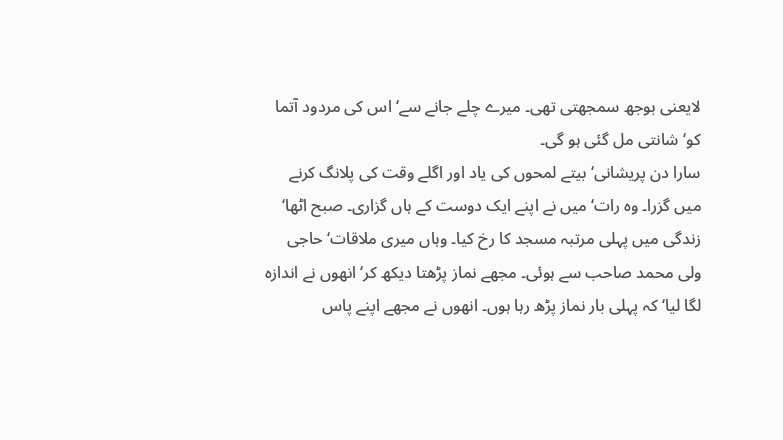لایعنی بوجھ سمجھتی تھی۔ میرے چلے جانے سے‘ اس کی مردود آتما کو‘ شانتی مل گئی ہو گی۔
سارا دن پریشانی‘ بیتے لمحوں کی یاد اور اگلے وقت کی پلانگ کرنے میں گزرا۔ وہ رات‘ میں نے اپنے ایک دوست کے ہاں گزاری۔ صبح اٹھا‘ زندگی میں پہلی مرتبہ مسجد کا رخ کیا۔ وہاں میری ملاقات‘ حاجی ولی محمد صاحب سے ہوئی۔ مجھے نماز پڑھتا دیکھ کر‘ انھوں نے اندازہ لگا لیا‘ کہ پہلی بار نماز پڑھ رہا ہوں۔ انھوں نے مجھے اپنے پاس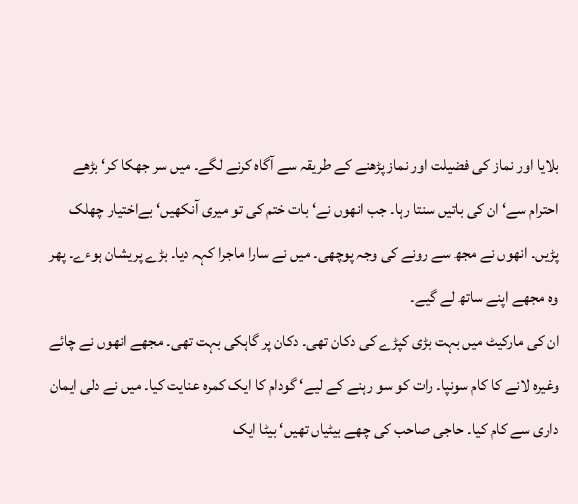بلایا اور نماز کی فضیلت اور نماز پڑھنے کے طریقہ سے آگاہ کرنے لگے۔ میں سر جھکا کر‘ بڑھے احترام سے‘ ان کی باتیں سنتا رہا۔ جب انھوں نے‘ بات ختم کی تو میری آنکھیں‘ بےاختیار چھلک پڑیں۔ انھوں نے مجھ سے رونے کی وجہ پوچھی۔ میں نے سارا ماجرا کہہ دیا۔ بڑے پریشان ہوءے۔ پھر وہ مجھے اپنے ساتھ لے گیے۔
ان کی مارکیٹ میں بہت بڑی کپڑے کی دکان تھی۔ دکان پر گاہکی بہت تھی۔ مجھے انھوں نے چائے وغیرہ لانے کا کام سونپا۔ رات کو سو رہنے کے لیے‘ گودام کا ایک کمرہ عنایت کیا۔ میں نے دلی ایمان داری سے کام کیا۔ حاجی صاحب کی چھے بیٹیاں تھیں‘ بیٹا ایک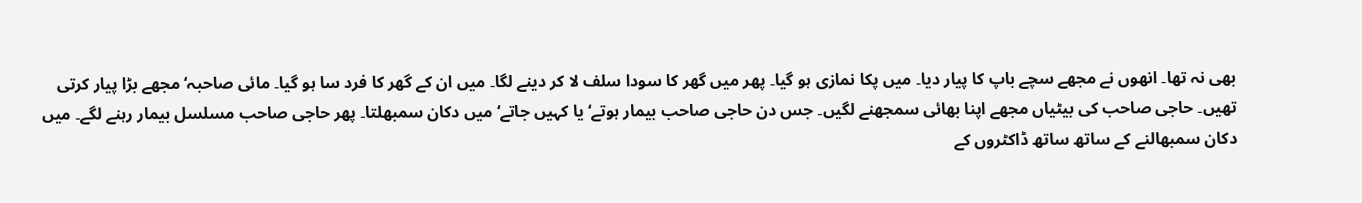بھی نہ تھا۔ انھوں نے مجھے سچے باپ کا پیار دیا۔ میں پکا نمازی ہو گیا۔ پھر میں گھر کا سودا سلف لا کر دینے لگا۔ میں ان کے گھر کا فرد سا ہو گیا۔ مائی صاحبہ‘ مجھے بڑا پیار کرتی تھیں۔ حاجی صاحب کی بیٹیاں مجھے اپنا بھائی سمجھنے لگیں۔ جس دن حاجی صاحب بیمار ہوتے‘ یا کہیں جاتے‘ میں دکان سمبھلتا۔ پھر حاجی صاحب مسلسل بیمار رہنے لگے۔ میں دکان سمبھالنے کے ساتھ ساتھ ڈاکٹروں کے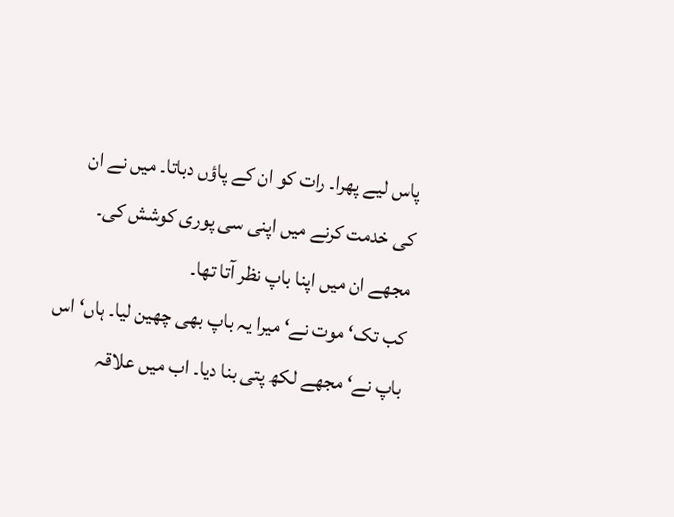پاس لیے پھرا۔ رات کو ان کے پاؤں دباتا۔ میں نے ان کی خدمت کرنے میں اپنی سی پوری کوشش کی۔ مجھے ان میں اپنا باپ نظر آتا تھا۔
کب تک‘ موت نے‘ میرا یہ باپ بھی چھین لیا۔ ہاں‘ اس باپ نے‘ مجھے لکھ پتی بنا دیا۔ اب میں علاقہ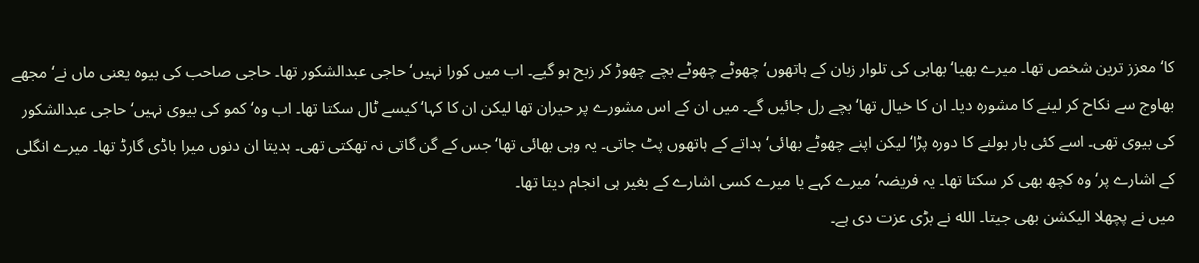کا‘ معزز ترین شخص تھا۔ میرے بھیا‘ بھابی کی تلوار زبان کے ہاتھوں‘ چھوٹے چھوٹے بچے چھوڑ کر زبح ہو گیے۔ اب میں کورا نہیں‘ حاجی عبدالشکور تھا۔ حاجی صاحب کی بیوہ یعنی ماں نے‘ مجھے بھاوج سے نکاح کر لینے کا مشورہ دیا۔ ان کا خیال تھا‘ بچے رل جائیں گے۔ میں ان کے اس مشورے پر حیران تھا لیکن ان کا کہا‘ کیسے ٹال سکتا تھا۔ اب وہ‘ کمو کی بیوی نہیں‘ حاجی عبدالشکور کی بیوی تھی۔ اسے کئی بار بولنے کا دورہ پڑا‘ لیکن اپنے چھوٹے بھائی‘ ہداتے کے ہاتھوں پٹ جاتی۔ یہ وہی بھائی تھا‘ جس کے گن گاتی نہ تھکتی تھی۔ ہدیتا ان دنوں میرا باڈی گارڈ تھا۔ میرے انگلی کے اشارے پر‘ وہ کچھ بھی کر سکتا تھا۔ یہ فریضہ‘ میرے کہے یا میرے کسی اشارے کے بغیر ہی انجام دیتا تھا۔
میں نے پچھلا الیکشن بھی جیتا۔ الله نے بڑی عزت دی ہے۔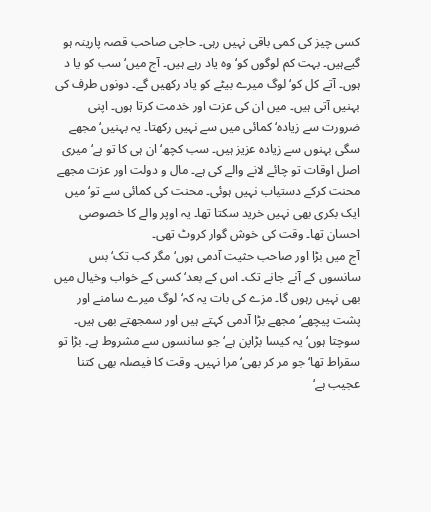کسی چیز کی کمی باقی نہیں رہی۔ حاجی صاحب قصہ پارینہ ہو گیےہیں۔ بہت کم لوگوں کو‘ وہ یاد رہے ہیں۔ آج میں‘ سب کو یا د ہوں۔ آتے کل کو‘ لوگ میرے بیٹے کو یاد رکھیں گے۔ دونوں طرف کی بہنیں آتی ہیں۔ میں ان کی عزت اور خدمت کرتا ہوں۔ اپنی ضرورت سے زیادہ‘ کمائی میں سے نہیں رکھتا۔ یہ بہنیں‘ مجھے سگی بہنوں سے زیادہ عزیز ہیں۔ سب کچھ‘ ان ہی کا تو ہے‘ میری اصل اوقات تو چائے لانے والے کی ہے۔ مال و دولت اور عزت مجھے محنت کرکے دستیاب نہیں ہوئی۔ محنت کی کمائی سے تو‘ میں ایک بکری بھی نہیں خرید سکتا تھا۔ یہ اوپر والے کا خصوصی احسان تھا۔ وقت کی خوش گوار کروٹ تھی۔
آج میں بڑا اور صاحب حثیت آدمی ہوں‘ مگر کب تک‘ بس سانسوں کے آنے جانے تک۔ اس کے بعد‘ کسی کے خواب وخیال میں بھی نہیں رہوں گا۔ مزے کی بات یہ کہ‘ لوگ میرے سامنے اور پشت پیچھے‘ مجھے بڑا آدمی کہتے ہیں اور سمجھتے بھی ہیں۔ سوچتا ہوں‘ یہ کیسا بڑاپن ہے‘ جو سانسوں سے مشروط ہے۔ بڑا تو سقراط تھا‘ جو مر کر بھی‘ مرا نہیں۔ وقت کا فیصلہ بھی کتنا عجیب ہے‘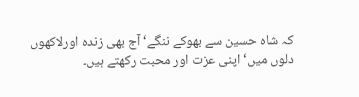کہ شاہ حسین سے بھوکے ننگے‘ آج بھی زندہ اورلاکھوں دلوں میں‘ اپنی عزت اور محبت رکھتے ہیں۔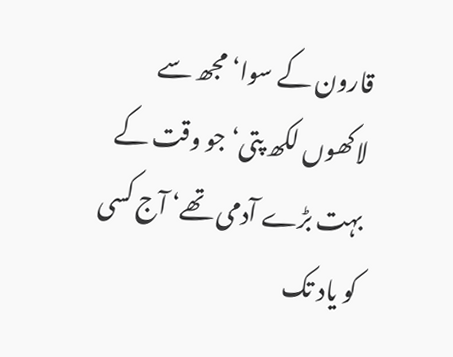قارون کے سوا‘ مجھ سے لاکھوں لکھ پتی‘ جو وقت کے بہت بڑے آدمی تھے‘ آج کسی کو یاد تک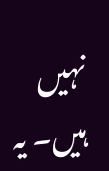نہیں ہیں۔ یہ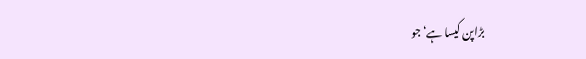بڑاپن کیسا ہے‘ جو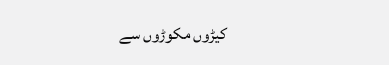کیڑوں مکوڑوں سے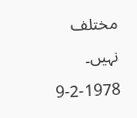مختلف نہیں۔
9-2-1978